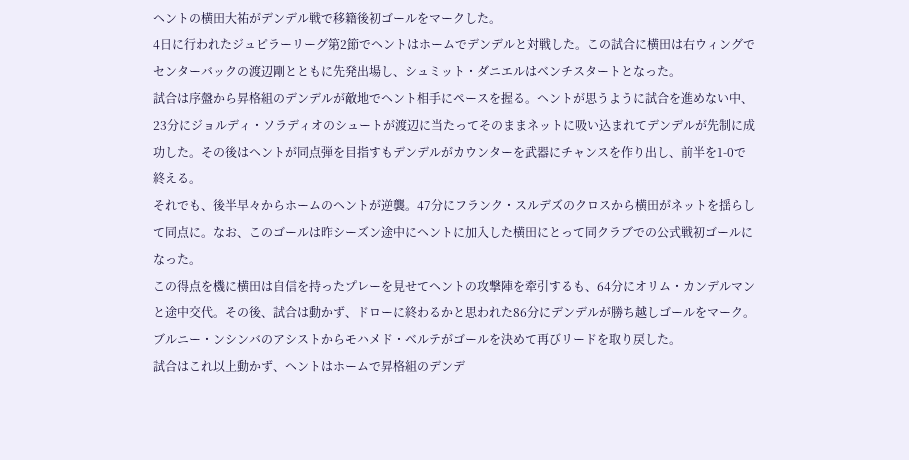ヘントの横田大祐がデンデル戦で移籍後初ゴールをマークした。
4日に行われたジュピラーリーグ第2節でヘントはホームでデンデルと対戦した。この試合に横田は右ウィングでセンターバックの渡辺剛とともに先発出場し、シュミット・ダニエルはベンチスタートとなった。
試合は序盤から昇格組のデンデルが敵地でヘント相手にペースを握る。ヘントが思うように試合を進めない中、23分にジョルディ・ソラディオのシュートが渡辺に当たってそのままネットに吸い込まれてデンデルが先制に成功した。その後はヘントが同点弾を目指すもデンデルがカウンターを武器にチャンスを作り出し、前半を1-0で終える。
それでも、後半早々からホームのヘントが逆襲。47分にフランク・スルデズのクロスから横田がネットを揺らして同点に。なお、このゴールは昨シーズン途中にヘントに加入した横田にとって同クラブでの公式戦初ゴールになった。
この得点を機に横田は自信を持ったプレーを見せてヘントの攻撃陣を牽引するも、64分にオリム・カンデルマンと途中交代。その後、試合は動かず、ドローに終わるかと思われた86分にデンデルが勝ち越しゴールをマーク。ブルニー・ンシンバのアシストからモハメド・ベルテがゴールを決めて再びリードを取り戻した。
試合はこれ以上動かず、ヘントはホームで昇格組のデンデ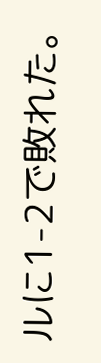ルに1-2で敗れた。